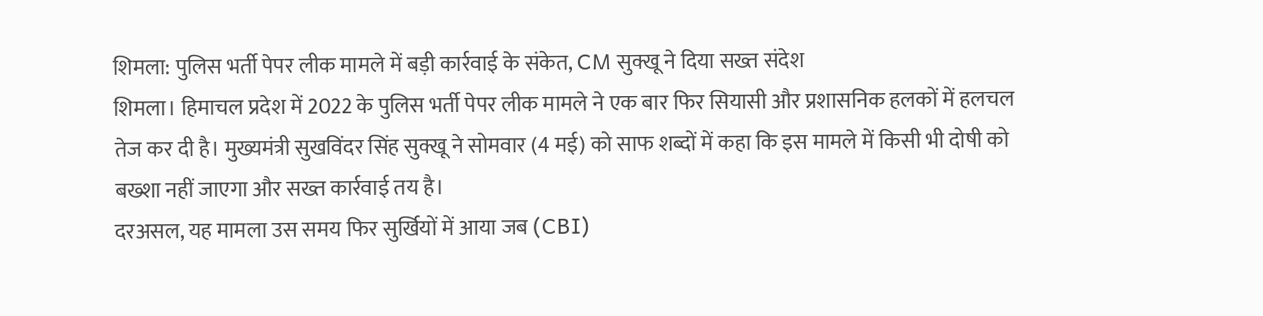शिमला: पुलिस भर्ती पेपर लीक मामले में बड़ी कार्रवाई के संकेत, CM सुक्खू ने दिया सख्त संदेश
शिमला। हिमाचल प्रदेश में 2022 के पुलिस भर्ती पेपर लीक मामले ने एक बार फिर सियासी और प्रशासनिक हलकों में हलचल तेज कर दी है। मुख्यमंत्री सुखविंदर सिंह सुक्खू ने सोमवार (4 मई) को साफ शब्दों में कहा कि इस मामले में किसी भी दोषी को बख्शा नहीं जाएगा और सख्त कार्रवाई तय है।
दरअसल, यह मामला उस समय फिर सुर्खियों में आया जब (CBI)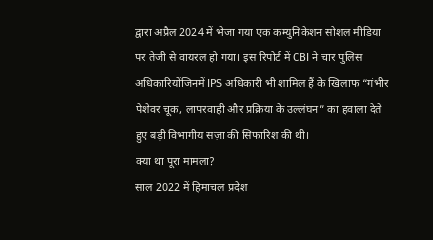द्वारा अप्रैल 2024 में भेजा गया एक कम्युनिकेशन सोशल मीडिया पर तेजी से वायरल हो गया। इस रिपोर्ट में CBI ने चार पुलिस अधिकारियोंजिनमें IPS अधिकारी भी शामिल हैं के खिलाफ “गंभीर पेशेवर चूक, लापरवाही और प्रक्रिया के उल्लंघन” का हवाला देते हुए बड़ी विभागीय सज़ा की सिफारिश की थी।
क्या था पूरा मामला?
साल 2022 में हिमाचल प्रदेश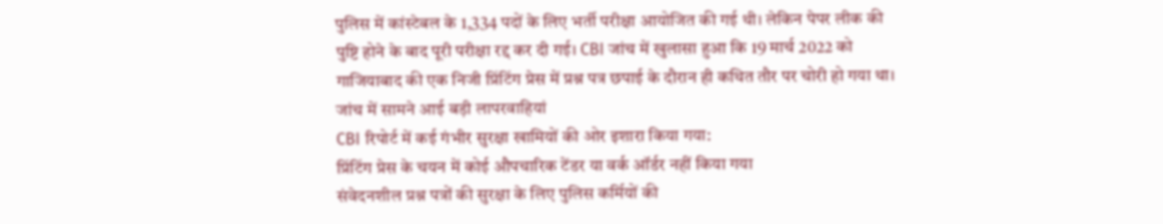पुलिस में कांस्टेबल के 1,334 पदों के लिए भर्ती परीक्षा आयोजित की गई थी। लेकिन पेपर लीक की पुष्टि होने के बाद पूरी परीक्षा रद्द कर दी गई। CBI जांच में खुलासा हुआ कि 19 मार्च 2022 को गाजियाबाद की एक निजी प्रिंटिंग प्रेस में प्रश्न पत्र छपाई के दौरान ही कथित तौर पर चोरी हो गया था।
जांच में सामने आई बड़ी लापरवाहियां
CBI रिपोर्ट में कई गंभीर सुरक्षा खामियों की ओर इशारा किया गया:
प्रिंटिंग प्रेस के चयन में कोई औपचारिक टेंडर या वर्क ऑर्डर नहीं किया गया
संवेदनशील प्रश्न पत्रों की सुरक्षा के लिए पुलिस कर्मियों की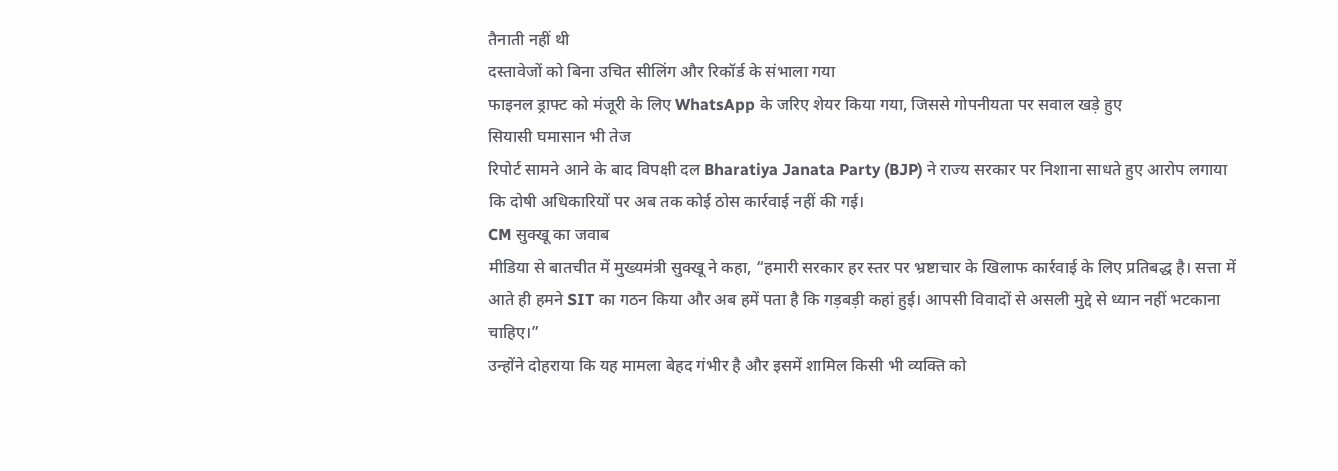तैनाती नहीं थी
दस्तावेजों को बिना उचित सीलिंग और रिकॉर्ड के संभाला गया
फाइनल ड्राफ्ट को मंजूरी के लिए WhatsApp के जरिए शेयर किया गया, जिससे गोपनीयता पर सवाल खड़े हुए
सियासी घमासान भी तेज
रिपोर्ट सामने आने के बाद विपक्षी दल Bharatiya Janata Party (BJP) ने राज्य सरकार पर निशाना साधते हुए आरोप लगाया कि दोषी अधिकारियों पर अब तक कोई ठोस कार्रवाई नहीं की गई।
CM सुक्खू का जवाब
मीडिया से बातचीत में मुख्यमंत्री सुक्खू ने कहा, “हमारी सरकार हर स्तर पर भ्रष्टाचार के खिलाफ कार्रवाई के लिए प्रतिबद्ध है। सत्ता में आते ही हमने SIT का गठन किया और अब हमें पता है कि गड़बड़ी कहां हुई। आपसी विवादों से असली मुद्दे से ध्यान नहीं भटकाना चाहिए।”
उन्होंने दोहराया कि यह मामला बेहद गंभीर है और इसमें शामिल किसी भी व्यक्ति को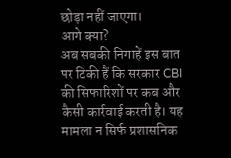छोड़ा नहीं जाएगा।
आगे क्या?
अब सबकी निगाहें इस बात पर टिकी हैं कि सरकार CBI की सिफारिशों पर कब और कैसी कार्रवाई करती है। यह मामला न सिर्फ प्रशासनिक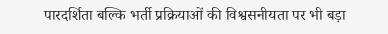पारदर्शिता बल्कि भर्ती प्रक्रियाओं की विश्वसनीयता पर भी बड़ा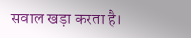सवाल खड़ा करता है।